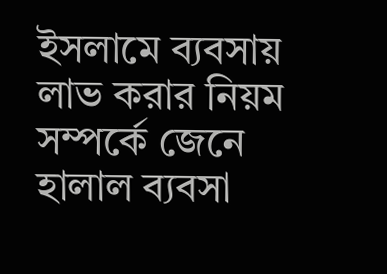ইসলামে ব্যবসায় লাভ করার নিয়ম সম্পর্কে জেনে হালাল ব্যবসা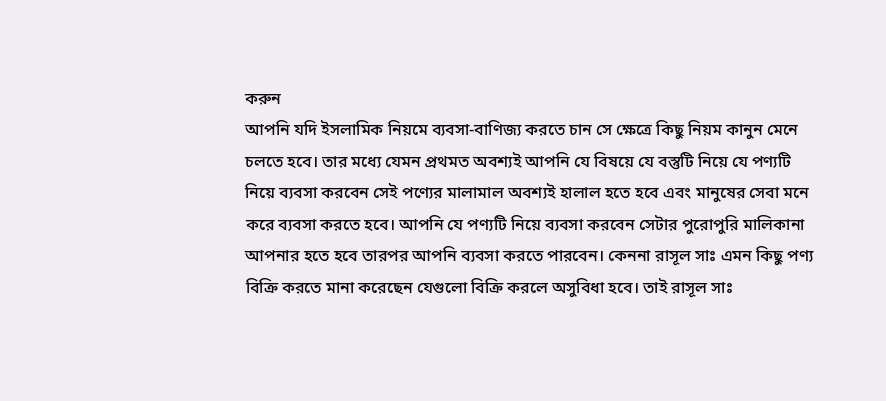করুন
আপনি যদি ইসলামিক নিয়মে ব্যবসা-বাণিজ্য করতে চান সে ক্ষেত্রে কিছু নিয়ম কানুন মেনে চলতে হবে। তার মধ্যে যেমন প্রথমত অবশ্যই আপনি যে বিষয়ে যে বস্তুটি নিয়ে যে পণ্যটি নিয়ে ব্যবসা করবেন সেই পণ্যের মালামাল অবশ্যই হালাল হতে হবে এবং মানুষের সেবা মনে করে ব্যবসা করতে হবে। আপনি যে পণ্যটি নিয়ে ব্যবসা করবেন সেটার পুরোপুরি মালিকানা আপনার হতে হবে তারপর আপনি ব্যবসা করতে পারবেন। কেননা রাসূল সাঃ এমন কিছু পণ্য বিক্রি করতে মানা করেছেন যেগুলো বিক্রি করলে অসুবিধা হবে। তাই রাসূল সাঃ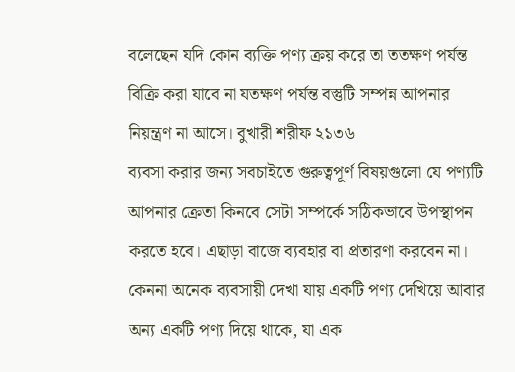বলেছেন যদি কোন ব্যক্তি পণ্য ক্রয় করে তা ততক্ষণ পর্যন্ত বিক্রি করা যাবে না যতক্ষণ পর্যন্ত বস্তুটি সম্পন্ন আপনার নিয়ন্ত্রণ না আসে। বুখারী শরীফ ২১৩৬
ব্যবসা করার জন্য সবচাইতে গুরুত্বপূর্ণ বিষয়গুলো যে পণ্যটি আপনার ক্রেতা কিনবে সেটা সম্পর্কে সঠিকভাবে উপস্থাপন করতে হবে। এছাড়া বাজে ব্যবহার বা প্রতারণা করবেন না। কেননা অনেক ব্যবসায়ী দেখা যায় একটি পণ্য দেখিয়ে আবার অন্য একটি পণ্য দিয়ে থাকে, যা এক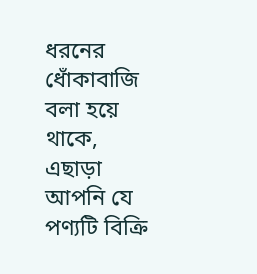ধরনের ধোঁকাবাজি বলা হয়ে থাকে, এছাড়া আপনি যে পণ্যটি বিক্রি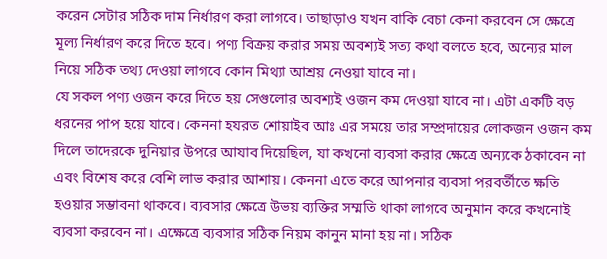করেন সেটার সঠিক দাম নির্ধারণ করা লাগবে। তাছাড়াও যখন বাকি বেচা কেনা করবেন সে ক্ষেত্রে মূল্য নির্ধারণ করে দিতে হবে। পণ্য বিক্রয় করার সময় অবশ্যই সত্য কথা বলতে হবে, অন্যের মাল নিয়ে সঠিক তথ্য দেওয়া লাগবে কোন মিথ্যা আশ্রয় নেওয়া যাবে না।
যে সকল পণ্য ওজন করে দিতে হয় সেগুলোর অবশ্যই ওজন কম দেওয়া যাবে না। এটা একটি বড় ধরনের পাপ হয়ে যাবে। কেননা হযরত শোয়াইব আঃ এর সময়ে তার সম্প্রদায়ের লোকজন ওজন কম দিলে তাদেরকে দুনিয়ার উপরে আযাব দিয়েছিল, যা কখনো ব্যবসা করার ক্ষেত্রে অন্যকে ঠকাবেন না এবং বিশেষ করে বেশি লাভ করার আশায়। কেননা এতে করে আপনার ব্যবসা পরবর্তীতে ক্ষতি হওয়ার সম্ভাবনা থাকবে। ব্যবসার ক্ষেত্রে উভয় ব্যক্তির সম্মতি থাকা লাগবে অনুমান করে কখনোই ব্যবসা করবেন না। এক্ষেত্রে ব্যবসার সঠিক নিয়ম কানুন মানা হয় না। সঠিক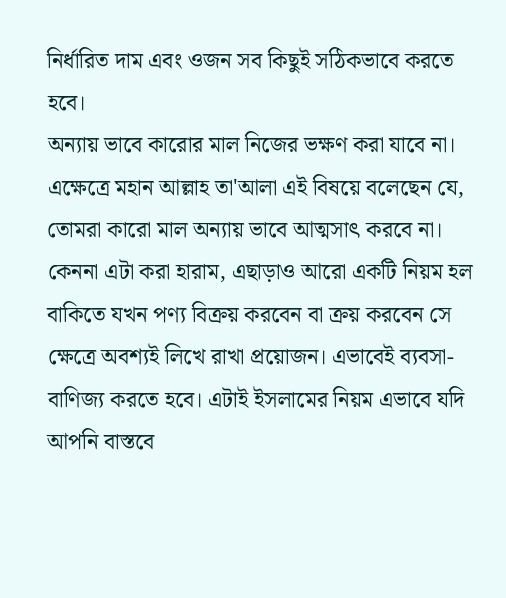নির্ধারিত দাম এবং ওজন সব কিছুই সঠিকভাবে করতে হবে।
অন্যায় ভাবে কারোর মাল নিজের ভক্ষণ করা যাবে না। এক্ষেত্রে মহান আল্লাহ তা'আলা এই বিষয়ে বলেছেন যে, তোমরা কারো মাল অন্যায় ভাবে আত্মসাৎ করবে না। কেননা এটা করা হারাম, এছাড়াও আরো একটি নিয়ম হল বাকিতে যখন পণ্য বিক্রয় করবেন বা ক্রয় করবেন সে ক্ষেত্রে অবশ্যই লিখে রাখা প্রয়োজন। এভাবেই ব্যবসা-বাণিজ্য করতে হবে। এটাই ইসলামের নিয়ম এভাবে যদি আপনি বাস্তবে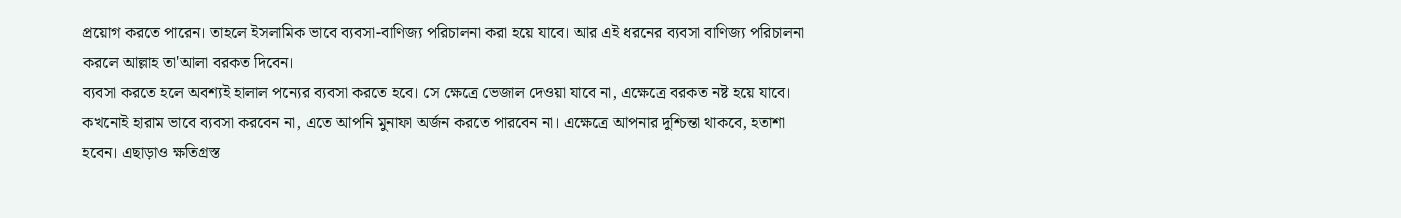প্রয়োগ করতে পারেন। তাহলে ইসলামিক ভাবে ব্যবসা-বাণিজ্য পরিচালনা করা হয়ে যাবে। আর এই ধরনের ব্যবসা বাণিজ্য পরিচালনা করলে আল্লাহ তা'আলা বরকত দিবেন।
ব্যবসা করতে হলে অবশ্যই হালাল পন্যের ব্যবসা করতে হবে। সে ক্ষেত্রে ভেজাল দেওয়া যাবে না, এক্ষেত্রে বরকত নষ্ট হয়ে যাবে। কখনোই হারাম ভাবে ব্যবসা করবেন না, এতে আপনি মুনাফা অর্জন করতে পারবেন না। এক্ষেত্রে আপনার দুশ্চিন্তা থাকবে, হতাশা হবেন। এছাড়াও ক্ষতিগ্রস্ত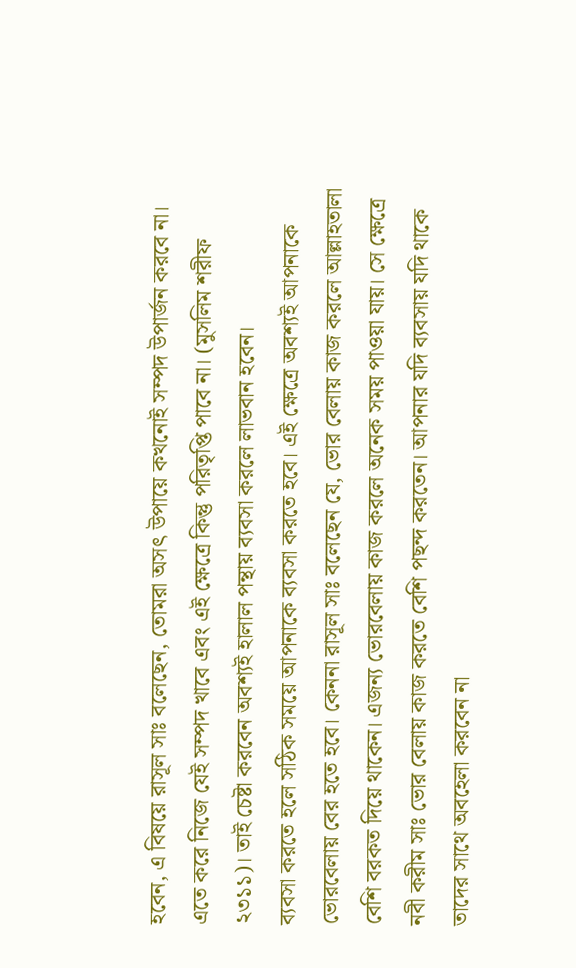হবেন, এ বিষয়ে রাসূল সাঃ বলেছেন, তোমরা অসৎ উপায়ে কখনোই সম্পদ উপার্জন করবে না। এতে করে নিজে যেই সম্পদ খাবে এবং এই ক্ষেত্রে কিন্তু পরিতৃপ্তি পাবে না। (মুসলিম শরীফ ২৩১১)। তাই চেষ্টা করবেন অবশ্যই হালাল পন্থায় ব্যবসা করলে লাভবান হবেন।
ব্যবসা করতে হলে সঠিক সময়ে আপনাকে ব্যবসা করতে হবে। এই ক্ষেত্রে অবশ্যই আপনাকে ভোরবেলায় বের হতে হবে। কেননা রাসূল সাঃ বলেছেন যে, ভোর বেলায় কাজ করলে আল্লাহতালা বেশি বরকত দিয়ে থাকেন। এজন্য ভোরবেলায় কাজ করলে অনেক সময় পাওয়া যায়। সে ক্ষেত্রে নবী করীম সাঃ ভোর বেলায় কাজ করতে বেশি পছন্দ করতেন। আপনার যদি ব্যবসায় যদি থাকে তাদের সাথে অবহেলা করবেন না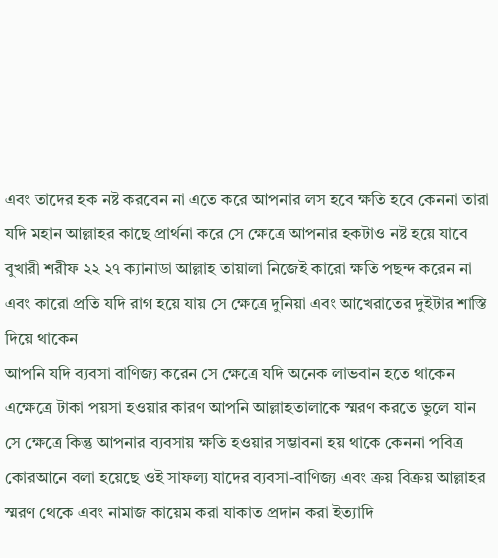এবং তাদের হক নষ্ট করবেন না এতে করে আপনার লস হবে ক্ষতি হবে কেননা তারা যদি মহান আল্লাহর কাছে প্রার্থনা করে সে ক্ষেত্রে আপনার হকটাও নষ্ট হয়ে যাবে বুখারী শরীফ ২২ ২৭ ক্যানাডা আল্লাহ তায়ালা নিজেই কারো ক্ষতি পছন্দ করেন না এবং কারো প্রতি যদি রাগ হয়ে যায় সে ক্ষেত্রে দুনিয়া এবং আখেরাতের দুইটার শাস্তি দিয়ে থাকেন
আপনি যদি ব্যবসা বাণিজ্য করেন সে ক্ষেত্রে যদি অনেক লাভবান হতে থাকেন এক্ষেত্রে টাকা পয়সা হওয়ার কারণ আপনি আল্লাহতালাকে স্মরণ করতে ভুলে যান সে ক্ষেত্রে কিন্তু আপনার ব্যবসায় ক্ষতি হওয়ার সম্ভাবনা হয় থাকে কেননা পবিত্র কোরআনে বলা হয়েছে ওই সাফল্য যাদের ব্যবসা-বাণিজ্য এবং ক্রয় বিক্রয় আল্লাহর স্মরণ থেকে এবং নামাজ কায়েম করা যাকাত প্রদান করা ইত্যাদি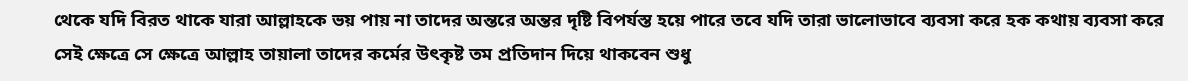থেকে যদি বিরত থাকে যারা আল্লাহকে ভয় পায় না তাদের অন্তরে অন্তর দৃষ্টি বিপর্যস্ত হয়ে পারে তবে যদি তারা ভালোভাবে ব্যবসা করে হক কথায় ব্যবসা করে সেই ক্ষেত্রে সে ক্ষেত্রে আল্লাহ তায়ালা তাদের কর্মের উৎকৃষ্ট তম প্রতিদান দিয়ে থাকবেন শুধু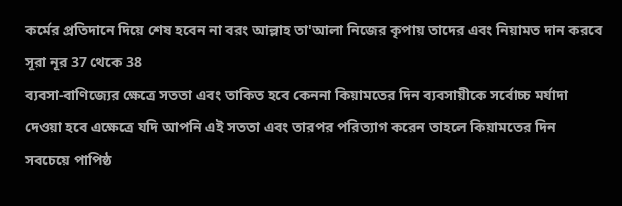কর্মের প্রতিদানে দিয়ে শেষ হবেন না বরং আল্লাহ তা'আলা নিজের কৃপায় তাদের এবং নিয়ামত দান করবে সূরা নূর 37 থেকে 38
ব্যবসা-বাণিজ্যের ক্ষেত্রে সততা এবং তাকিত হবে কেননা কিয়ামতের দিন ব্যবসায়ীকে সর্বোচ্চ মর্যাদা দেওয়া হবে এক্ষেত্রে যদি আপনি এই সততা এবং তারপর পরিত্যাগ করেন তাহলে কিয়ামতের দিন সবচেয়ে পাপিষ্ঠ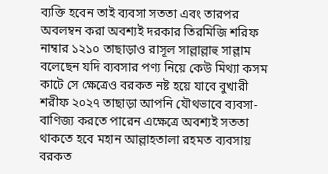ব্যক্তি হবেন তাই ব্যবসা সততা এবং তারপর অবলম্বন করা অবশ্যই দরকার তিরমিজি শরিফ নাম্বার ১২১০ তাছাড়াও রাসূল সাল্লাল্লাহু সাল্লাম বলেছেন যদি ব্যবসার পণ্য নিয়ে কেউ মিথ্যা কসম কাটে সে ক্ষেত্রেও বরকত নষ্ট হয়ে যাবে বুখারী শরীফ ২০২৭ তাছাড়া আপনি যৌথভাবে ব্যবসা-বাণিজ্য করতে পারেন এক্ষেত্রে অবশ্যই সততা থাকতে হবে মহান আল্লাহতালা রহমত ব্যবসায় বরকত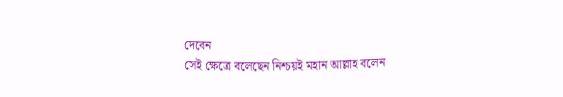দেবেন
সেই ক্ষেত্রে বলেছেন নিশ্চয়ই মহান আল্লাহ বলেন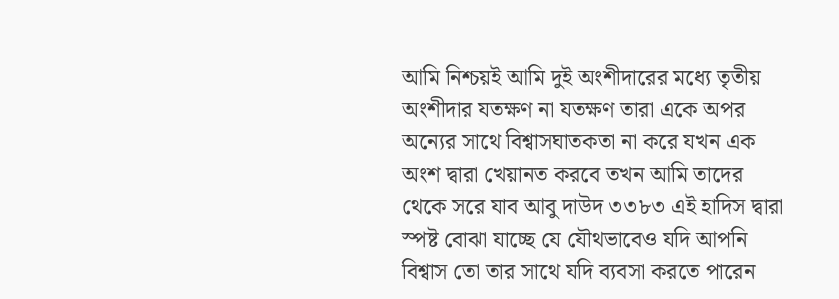আমি নিশ্চয়ই আমি দুই অংশীদারের মধ্যে তৃতীয় অংশীদার যতক্ষণ না যতক্ষণ তারা একে অপর অন্যের সাথে বিশ্বাসঘাতকতা না করে যখন এক অংশ দ্বারা খেয়ানত করবে তখন আমি তাদের থেকে সরে যাব আবু দাউদ ৩৩৮৩ এই হাদিস দ্বারা স্পষ্ট বোঝা যাচ্ছে যে যৌথভাবেও যদি আপনি বিশ্বাস তো তার সাথে যদি ব্যবসা করতে পারেন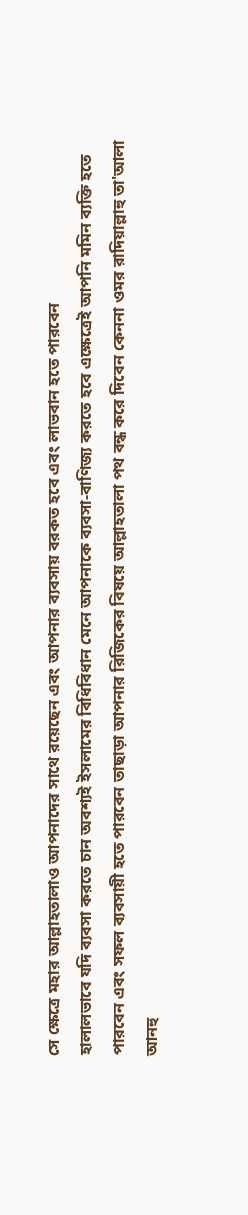সে ক্ষেত্রে মহার আল্লাহতালাও আপনাদের সাথে রয়েছেন এবং আপনার ব্যবসায় বরকত হবে এবং লাভবান হতে পারবেন
হালালভাবে যদি ব্যবসা করতে চান অবশ্যই ইসলামের বিধিবিধান মেনে আপনাকে ব্যবসা-বাণিজ্য করতে হবে এক্ষেত্রেই আপনি মমিন ব্যক্তি হতে পারবেন এবং সফল ব্যবসায়ী হতে পারবেন তাছাড়া আপনার রিজিকের বিষয়ে আল্লাহতালা পথ বন্ধ করে দিবেন কেননা ওমর রাদিয়াল্লাহু তা'আলা আনহু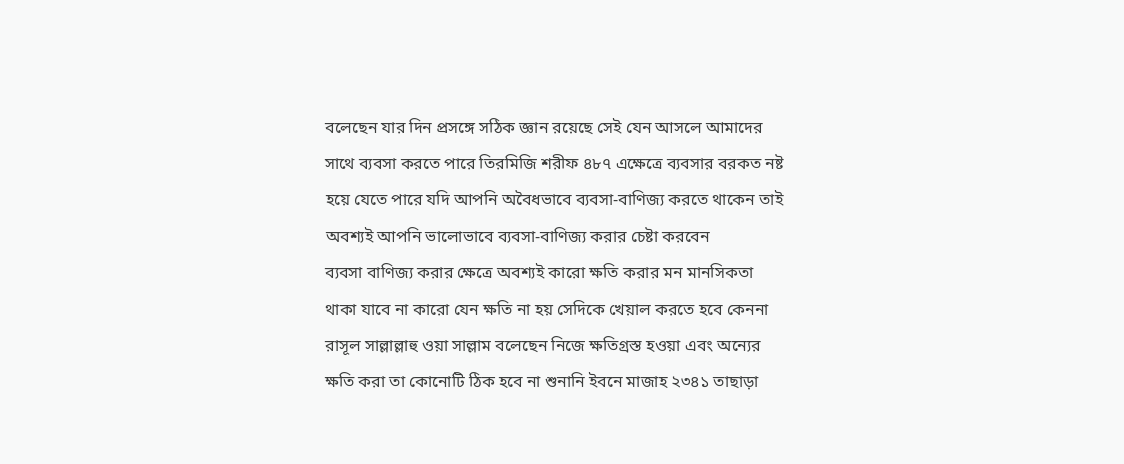বলেছেন যার দিন প্রসঙ্গে সঠিক জ্ঞান রয়েছে সেই যেন আসলে আমাদের সাথে ব্যবসা করতে পারে তিরমিজি শরীফ ৪৮৭ এক্ষেত্রে ব্যবসার বরকত নষ্ট হয়ে যেতে পারে যদি আপনি অবৈধভাবে ব্যবসা-বাণিজ্য করতে থাকেন তাই অবশ্যই আপনি ভালোভাবে ব্যবসা-বাণিজ্য করার চেষ্টা করবেন
ব্যবসা বাণিজ্য করার ক্ষেত্রে অবশ্যই কারো ক্ষতি করার মন মানসিকতা থাকা যাবে না কারো যেন ক্ষতি না হয় সেদিকে খেয়াল করতে হবে কেননা রাসূল সাল্লাল্লাহু ওয়া সাল্লাম বলেছেন নিজে ক্ষতিগ্রস্ত হওয়া এবং অন্যের ক্ষতি করা তা কোনোটি ঠিক হবে না শুনানি ইবনে মাজাহ ২৩৪১ তাছাড়া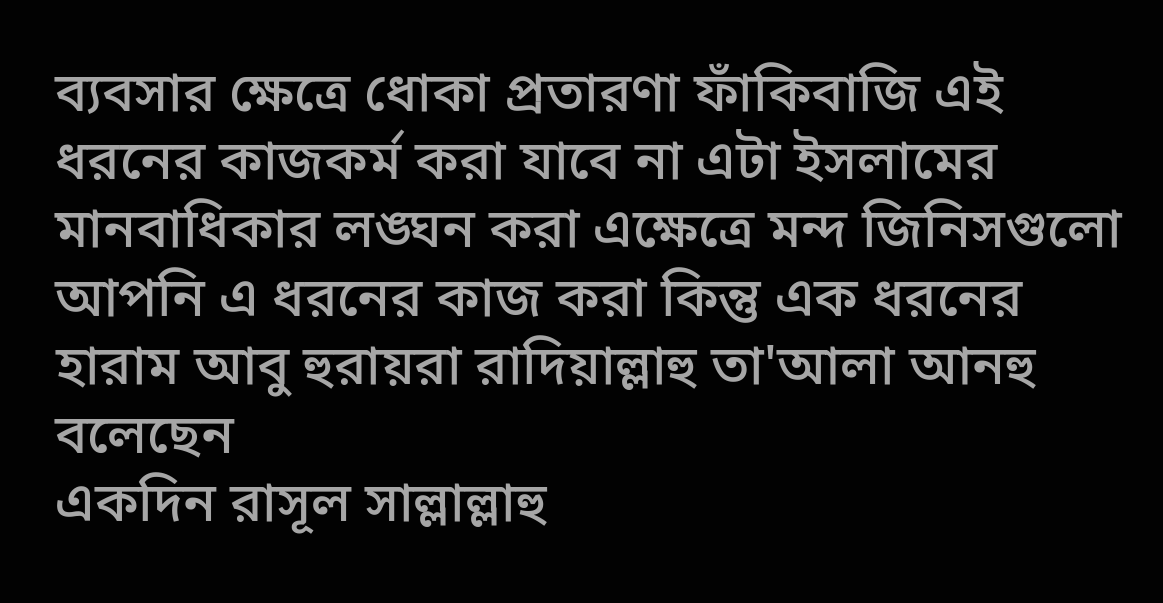ব্যবসার ক্ষেত্রে ধোকা প্রতারণা ফাঁকিবাজি এই ধরনের কাজকর্ম করা যাবে না এটা ইসলামের মানবাধিকার লঙ্ঘন করা এক্ষেত্রে মন্দ জিনিসগুলো আপনি এ ধরনের কাজ করা কিন্তু এক ধরনের হারাম আবু হুরায়রা রাদিয়াল্লাহু তা'আলা আনহু বলেছেন
একদিন রাসূল সাল্লাল্লাহু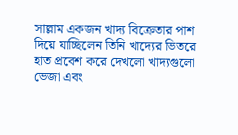সাল্লাম একজন খাদ্য বিক্রেতার পাশ দিয়ে যাচ্ছিলেন তিনি খাদ্যের ভিতরে হাত প্রবেশ করে দেখলো খাদ্যগুলো ভেজা এবং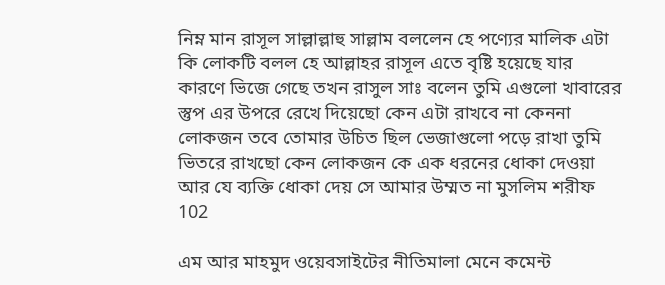নিম্ন মান রাসূল সাল্লাল্লাহু সাল্লাম বললেন হে পণ্যের মালিক এটা কি লোকটি বলল হে আল্লাহর রাসূল এতে বৃষ্টি হয়েছে যার কারণে ভিজে গেছে তখন রাসুল সাঃ বলেন তুমি এগুলো খাবারের স্তুপ এর উপরে রেখে দিয়েছো কেন এটা রাখবে না কেননা লোকজন তবে তোমার উচিত ছিল ভেজাগুলো পড়ে রাখা তুমি ভিতরে রাখছো কেন লোকজন কে এক ধরনের ধোকা দেওয়া আর যে ব্যক্তি ধোকা দেয় সে আমার উম্মত না মুসলিম শরীফ 102

এম আর মাহমুদ ওয়েবসাইটের নীতিমালা মেনে কমেন্ট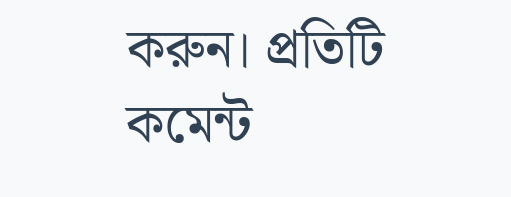করুন। প্রতিটি কমেন্ট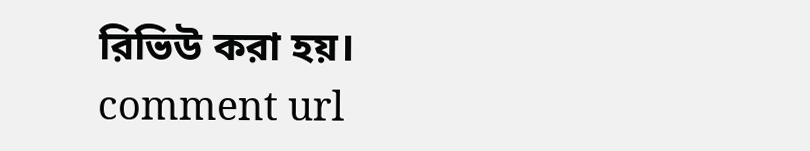রিভিউ করা হয়।
comment url